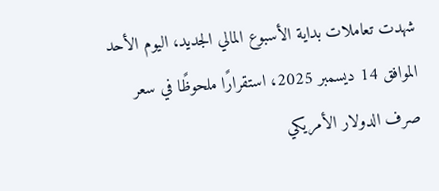شهدت تعاملات بداية الأسبوع المالي الجديد، اليوم الأحد الموافق 14 ديسمبر 2025، استقرارًا ملحوظًا في سعر صرف الدولار الأمريكي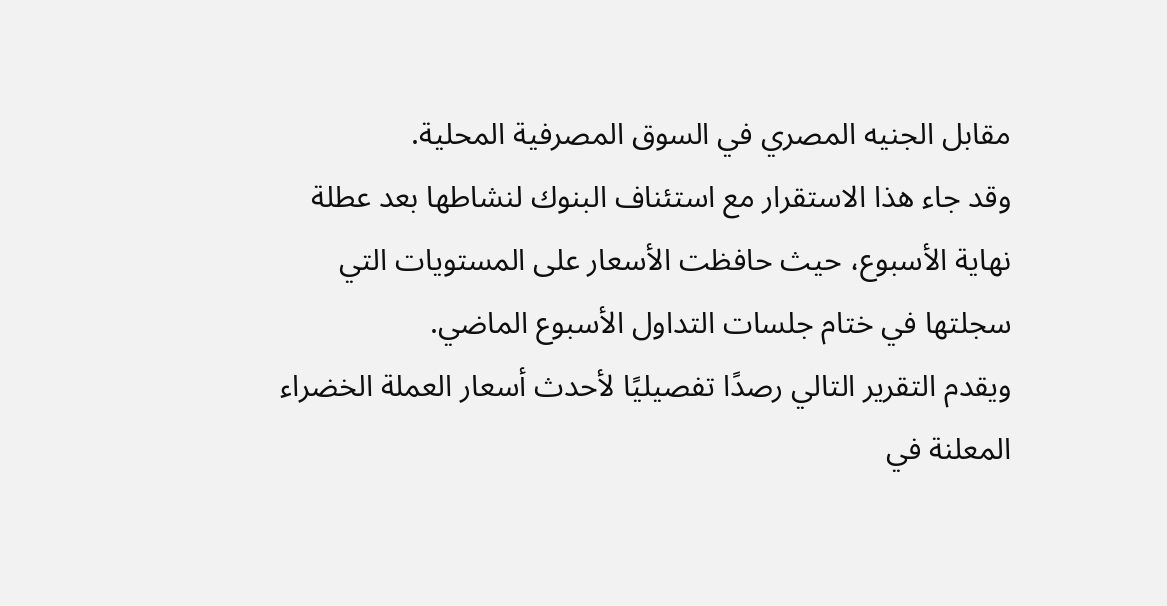مقابل الجنيه المصري في السوق المصرفية المحلية.
وقد جاء هذا الاستقرار مع استئناف البنوك لنشاطها بعد عطلة نهاية الأسبوع، حيث حافظت الأسعار على المستويات التي سجلتها في ختام جلسات التداول الأسبوع الماضي.
ويقدم التقرير التالي رصدًا تفصيليًا لأحدث أسعار العملة الخضراء المعلنة في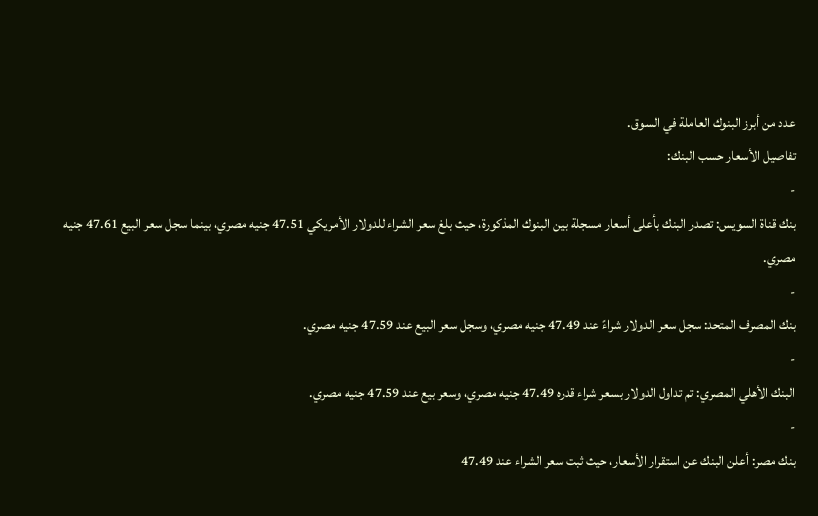عدد من أبرز البنوك العاملة في السوق.
تفاصيل الأسعار حسب البنك:
-
بنك قناة السويس: تصدر البنك بأعلى أسعار مسجلة بين البنوك المذكورة، حيث بلغ سعر الشراء للدولار الأمريكي 47.51 جنيه مصري، بينما سجل سعر البيع 47.61 جنيه مصري.
-
بنك المصرف المتحد: سجل سعر الدولار شراءً عند 47.49 جنيه مصري، وسجل سعر البيع عند 47.59 جنيه مصري.
-
البنك الأهلي المصري: تم تداول الدولار بسعر شراء قدره 47.49 جنيه مصري، وسعر بيع عند 47.59 جنيه مصري.
-
بنك مصر: أعلن البنك عن استقرار الأسعار، حيث ثبت سعر الشراء عند 47.49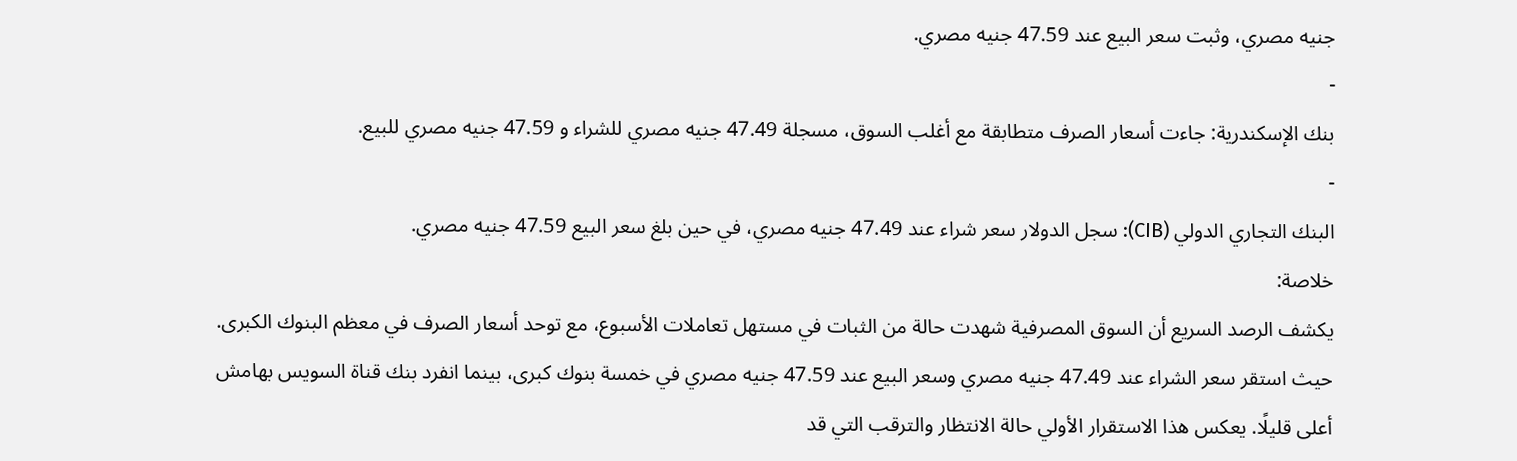جنيه مصري، وثبت سعر البيع عند 47.59 جنيه مصري.
-
بنك الإسكندرية: جاءت أسعار الصرف متطابقة مع أغلب السوق، مسجلة 47.49 جنيه مصري للشراء و 47.59 جنيه مصري للبيع.
-
البنك التجاري الدولي (CIB): سجل الدولار سعر شراء عند 47.49 جنيه مصري، في حين بلغ سعر البيع 47.59 جنيه مصري.
خلاصة:
يكشف الرصد السريع أن السوق المصرفية شهدت حالة من الثبات في مستهل تعاملات الأسبوع، مع توحد أسعار الصرف في معظم البنوك الكبرى.
حيث استقر سعر الشراء عند 47.49 جنيه مصري وسعر البيع عند 47.59 جنيه مصري في خمسة بنوك كبرى، بينما انفرد بنك قناة السويس بهامش أعلى قليلًا. يعكس هذا الاستقرار الأولي حالة الانتظار والترقب التي قد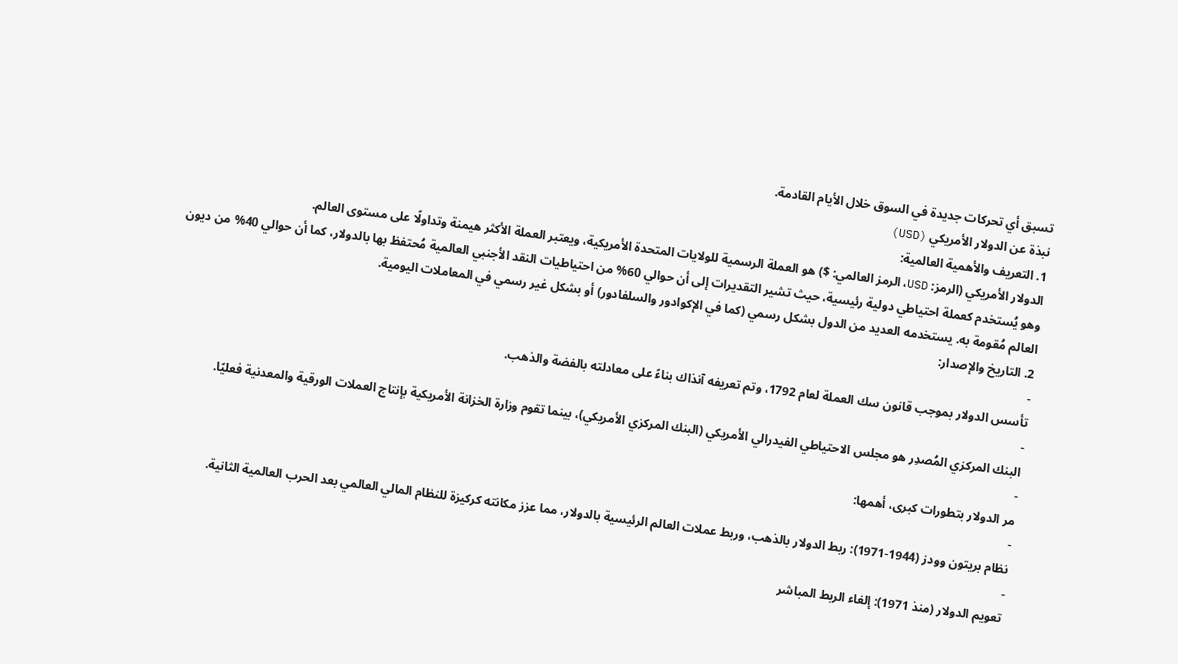تسبق أي تحركات جديدة في السوق خلال الأيام القادمة.
نبذة عن الدولار الأمريكي (USD)
1. التعريف والأهمية العالمية:
الدولار الأمريكي (الرمز: USD، الرمز العالمي: $) هو العملة الرسمية للولايات المتحدة الأمريكية، ويعتبر العملة الأكثر هيمنة وتداولًا على مستوى العالم.
وهو يُستخدم كعملة احتياطي دولية رئيسية، حيث تشير التقديرات إلى أن حوالي 60% من احتياطيات النقد الأجنبي العالمية مُحتفظ بها بالدولار، كما أن حوالي 40% من ديون العالم مُقومة به. يستخدمه العديد من الدول بشكل رسمي (كما في الإكوادور والسلفادور) أو بشكل غير رسمي في المعاملات اليومية.
2. التاريخ والإصدار:
-
تأسس الدولار بموجب قانون سك العملة لعام 1792، وتم تعريفه آنذاك بناءً على معادلته بالفضة والذهب.
-
البنك المركزي المُصدِر هو مجلس الاحتياطي الفيدرالي الأمريكي (البنك المركزي الأمريكي)، بينما تقوم وزارة الخزانة الأمريكية بإنتاج العملات الورقية والمعدنية فعليًا.
-
مر الدولار بتطورات كبرى، أهمها:
-
نظام بريتون وودز (1944-1971): ربط الدولار بالذهب، وربط عملات العالم الرئيسية بالدولار، مما عزز مكانته كركيزة للنظام المالي العالمي بعد الحرب العالمية الثانية.
-
تعويم الدولار (منذ 1971): إلغاء الربط المباشر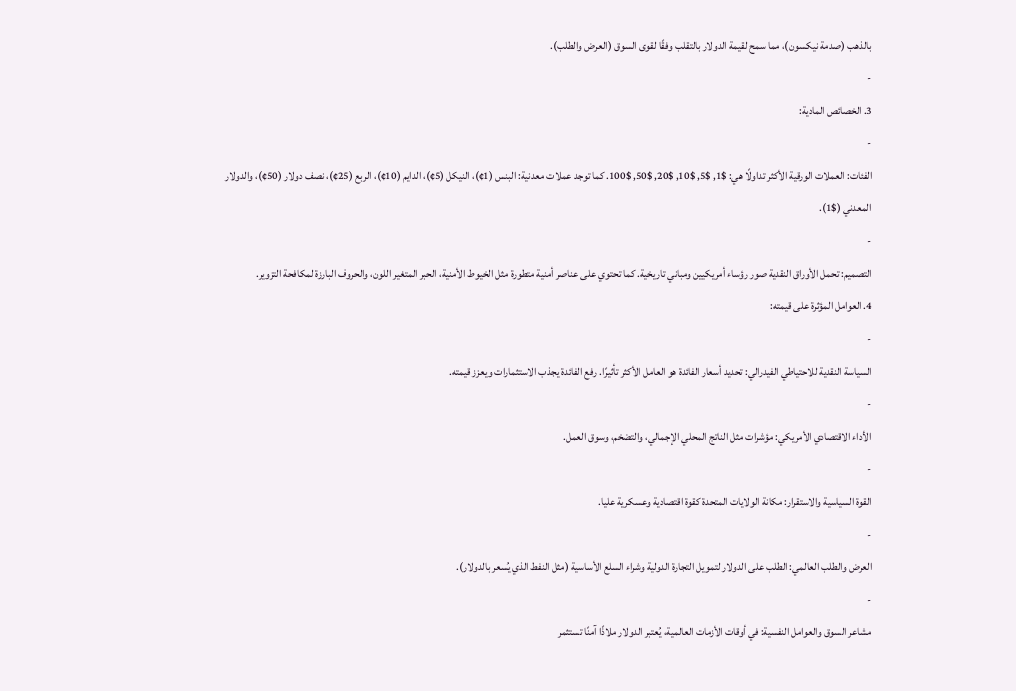بالذهب (صدمة نيكسون)، مما سمح لقيمة الدولار بالتقلب وفقًا لقوى السوق (العرض والطلب).
-
3. الخصائص المادية:
-
الفئات: العملات الورقية الأكثر تداولًا هي: $1, $5, $10, $20, $50, $100. كما توجد عملات معدنية: البنس (1¢)، النيكل (5¢)، الدايم (10¢)، الربع (25¢)، نصف دولار (50¢)، والدولار المعدني ($1).
-
التصميم: تحمل الأوراق النقدية صور رؤساء أمريكيين ومباني تاريخية. كما تحتوي على عناصر أمنية متطورة مثل الخيوط الأمنية، الحبر المتغير اللون، والحروف البارزة لمكافحة التزوير.
4. العوامل المؤثرة على قيمته:
-
السياسة النقدية للاحتياطي الفيدرالي: تحديد أسعار الفائدة هو العامل الأكثر تأثيرًا. رفع الفائدة يجذب الاستثمارات ويعزز قيمته.
-
الأداء الاقتصادي الأمريكي: مؤشرات مثل الناتج المحلي الإجمالي، والتضخم، وسوق العمل.
-
القوة السياسية والاستقرار: مكانة الولايات المتحدة كقوة اقتصادية وعسكرية عليا.
-
العرض والطلب العالمي: الطلب على الدولار لتمويل التجارة الدولية وشراء السلع الأساسية (مثل النفط الذي يُسعر بالدولار).
-
مشاعر السوق والعوامل النفسية: في أوقات الأزمات العالمية، يُعتبر الدولار ملاذًا آمنًا تستثمر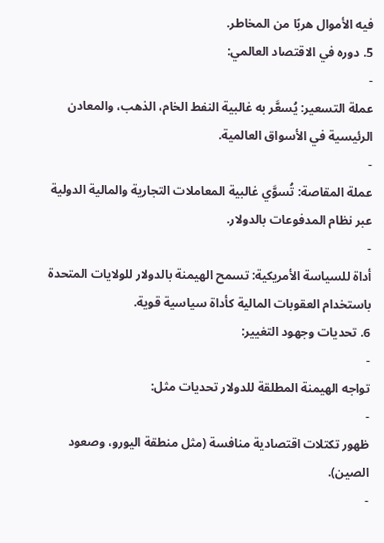فيه الأموال هربًا من المخاطر.
5. دوره في الاقتصاد العالمي:
-
عملة التسعير: يُسعَّر به غالبية النفط الخام، الذهب، والمعادن الرئيسية في الأسواق العالمية.
-
عملة المقاصة: تُسوَّي غالبية المعاملات التجارية والمالية الدولية عبر نظام المدفوعات بالدولار.
-
أداة للسياسة الأمريكية: تسمح الهيمنة بالدولار للولايات المتحدة باستخدام العقوبات المالية كأداة سياسية قوية.
6. تحديات وجهود التغيير:
-
تواجه الهيمنة المطلقة للدولار تحديات مثل:
-
ظهور تكتلات اقتصادية منافسة (مثل منطقة اليورو، وصعود الصين).
-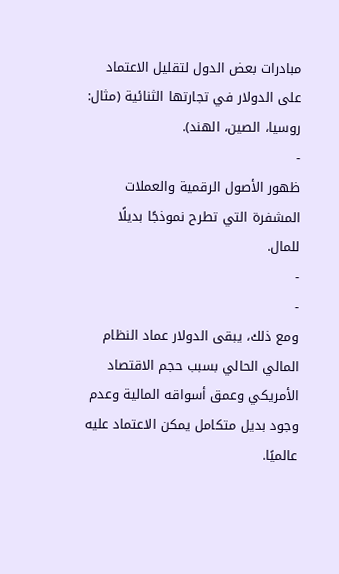مبادرات بعض الدول لتقليل الاعتماد على الدولار في تجارتها الثنائية (مثال: روسيا، الصين، الهند).
-
ظهور الأصول الرقمية والعملات المشفرة التي تطرح نموذجًا بديلًا للمال.
-
-
ومع ذلك، يبقى الدولار عماد النظام المالي الحالي بسبب حجم الاقتصاد الأمريكي وعمق أسواقه المالية وعدم وجود بديل متكامل يمكن الاعتماد عليه عالميًا.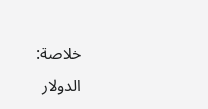خلاصة:
الدولار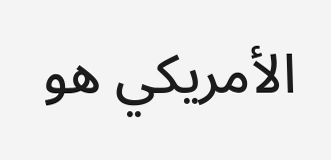الأمريكي هو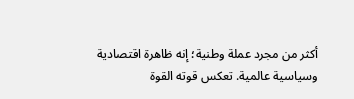أكثر من مجرد عملة وطنية؛ إنه ظاهرة اقتصادية وسياسية عالمية. تعكس قوته القوة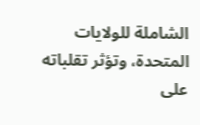الشاملة للولايات المتحدة، وتؤثر تقلباته على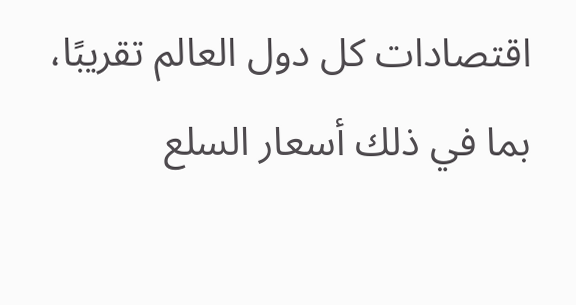اقتصادات كل دول العالم تقريبًا، بما في ذلك أسعار السلع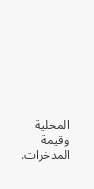المحلية وقيمة المدخرات.